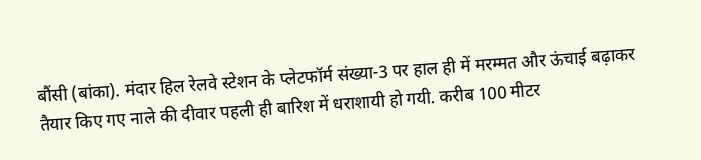बौंसी (बांका). मंदार हिल रेलवे स्टेशन के प्लेटफॉर्म संख्या-3 पर हाल ही में मरम्मत और ऊंचाई बढ़ाकर तैयार किए गए नाले की दीवार पहली ही बारिश में धराशायी हो गयी. करीब 100 मीटर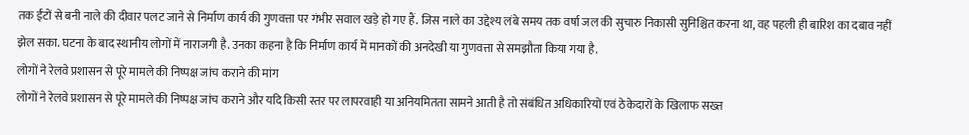तक ईंटों से बनी नाले की दीवार पलट जाने से निर्माण कार्य की गुणवत्ता पर गंभीर सवाल खड़े हो गए हैं. जिस नाले का उद्देश्य लंबे समय तक वर्षा जल की सुचारु निकासी सुनिश्चित करना था, वह पहली ही बारिश का दबाव नहीं झेल सका. घटना के बाद स्थानीय लोगों में नाराजगी है. उनका कहना है कि निर्माण कार्य में मानकों की अनदेखी या गुणवत्ता से समझौता किया गया है.
लोगों ने रेलवे प्रशासन से पूरे मामले की निष्पक्ष जांच कराने की मांग
लोगों ने रेलवे प्रशासन से पूरे मामले की निष्पक्ष जांच कराने और यदि किसी स्तर पर लापरवाही या अनियमितता सामने आती है तो संबंधित अधिकारियों एवं ठेकेदारों के खिलाफ सख्त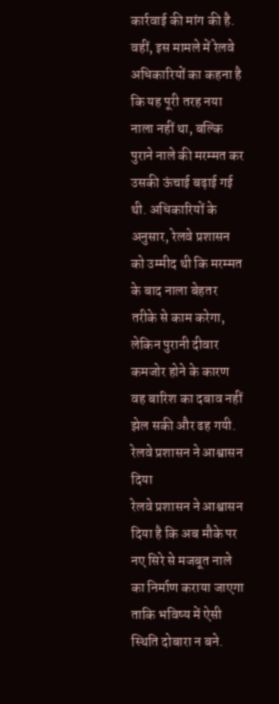कार्रवाई की मांग की है. वहीं, इस मामले में रेलवे अधिकारियों का कहना है कि यह पूरी तरह नया नाला नहीं था, बल्कि पुराने नाले की मरम्मत कर उसकी ऊंचाई बढ़ाई गई थी. अधिकारियों के अनुसार, रेलवे प्रशासन को उम्मीद थी कि मरम्मत के बाद नाला बेहतर तरीके से काम करेगा, लेकिन पुरानी दीवार कमजोर होने के कारण वह बारिश का दबाव नहीं झेल सकी और ढह गयी.
रेलवे प्रशासन ने आश्वासन दिया
रेलवे प्रशासन ने आश्वासन दिया है कि अब मौके पर नए सिरे से मजबूत नाले का निर्माण कराया जाएगा ताकि भविष्य में ऐसी स्थिति दोबारा न बने.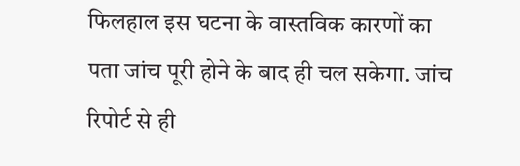फिलहाल इस घटना के वास्तविक कारणों का पता जांच पूरी होने के बाद ही चल सकेगा. जांच रिपोर्ट से ही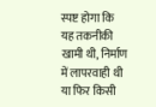स्पष्ट होगा कि यह तकनीकी खामी थी, निर्माण में लापरवाही थी या फिर किसी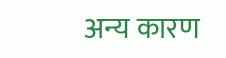अन्य कारण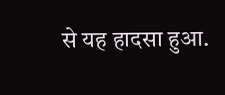से यह हादसा हुआ.